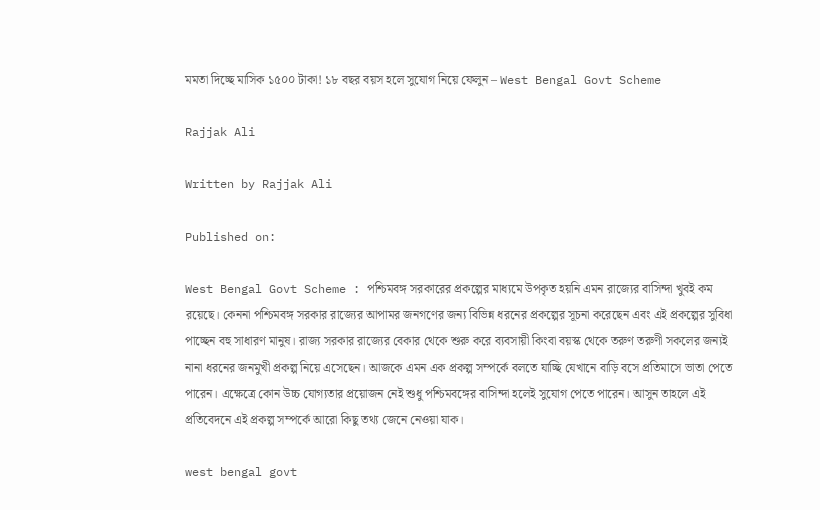মমতা দিচ্ছে মাসিক ১৫০০ টাকা! ১৮ বছর বয়স হলে সুযোগ নিয়ে ফেলুন – West Bengal Govt Scheme

Rajjak Ali

Written by Rajjak Ali

Published on:

West Bengal Govt Scheme : পশ্চিমবঙ্গ সরকারের প্রকল্পের মাধ্যমে উপকৃত হয়নি এমন রাজ্যের বাসিন্দা খুবই কম রয়েছে। কেননা পশ্চিমবঙ্গ সরকার রাজ্যের আপামর জনগণের জন্য বিভিন্ন ধরনের প্রকল্পের সূচনা করেছেন এবং এই প্রকল্পের সুবিধা পাচ্ছেন বহু সাধারণ মানুষ। রাজ্য সরকার রাজ্যের বেকার থেকে শুরু করে ব্যবসায়ী কিংবা বয়স্ক থেকে তরুণ তরুণী সকলের জন্যই নানা ধরনের জনমুখী প্রকল্প নিয়ে এসেছেন। আজকে এমন এক প্রকল্প সম্পর্কে বলতে যাচ্ছি যেখানে বাড়ি বসে প্রতিমাসে ভাতা পেতে পারেন। এক্ষেত্রে কোন উচ্চ যোগ্যতার প্রয়োজন নেই শুধু পশ্চিমবঙ্গের বাসিন্দা হলেই সুযোগ পেতে পারেন। আসুন তাহলে এই প্রতিবেদনে এই প্রকল্প সম্পর্কে আরো কিছু তথ্য জেনে নেওয়া যাক।

west bengal govt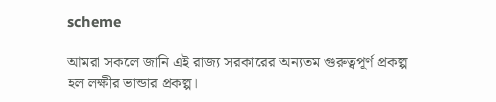scheme

আমরা সকলে জানি এই রাজ্য সরকারের অন্যতম গুরুত্বপূর্ণ প্রকল্প হল লক্ষীর ভান্ডার প্রকল্প।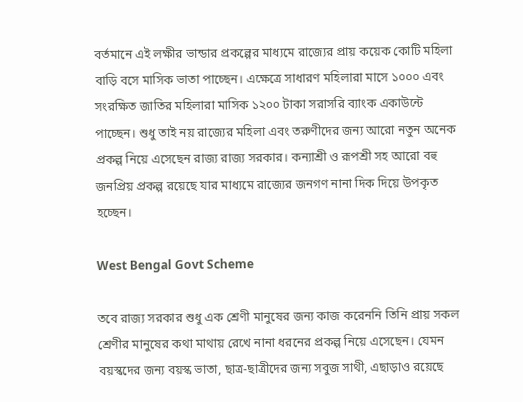বর্তমানে এই লক্ষীর ভান্ডার প্রকল্পের মাধ্যমে রাজ্যের প্রায় কয়েক কোটি মহিলা বাড়ি বসে মাসিক ভাতা পাচ্ছেন। এক্ষেত্রে সাধারণ মহিলারা মাসে ১০০০ এবং সংরক্ষিত জাতির মহিলারা মাসিক ১২০০ টাকা সরাসরি ব্যাংক একাউন্টে পাচ্ছেন। শুধু তাই নয় রাজ্যের মহিলা এবং তরুণীদের জন্য আরো নতুন অনেক প্রকল্প নিয়ে এসেছেন রাজ্য রাজ্য সরকার। কন্যাশ্রী ও রূপশ্রী সহ আরো বহু জনপ্রিয় প্রকল্প রয়েছে যার মাধ্যমে রাজ্যের জনগণ নানা দিক দিয়ে উপকৃত হচ্ছেন।

West Bengal Govt Scheme

তবে রাজ্য সরকার শুধু এক শ্রেণী মানুষের জন্য কাজ করেননি তিনি প্রায় সকল শ্রেণীর মানুষের কথা মাথায় রেখে নানা ধরনের প্রকল্প নিয়ে এসেছেন। যেমন বয়স্কদের জন্য বয়স্ক ভাতা, ছাত্র-ছাত্রীদের জন্য সবুজ সাথী, এছাড়াও রয়েছে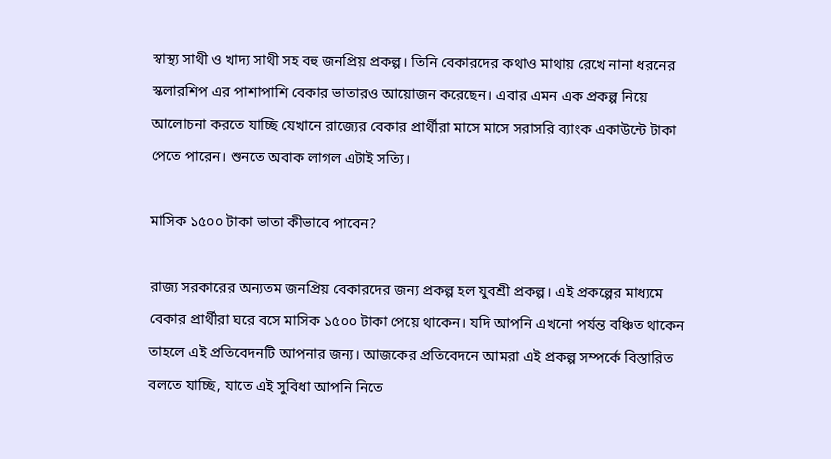স্বাস্থ্য সাথী ও খাদ্য সাথী সহ বহু জনপ্রিয় প্রকল্প। তিনি বেকারদের কথাও মাথায় রেখে নানা ধরনের স্কলারশিপ এর পাশাপাশি বেকার ভাতারও আয়োজন করেছেন। এবার এমন এক প্রকল্প নিয়ে আলোচনা করতে যাচ্ছি যেখানে রাজ্যের বেকার প্রার্থীরা মাসে মাসে সরাসরি ব্যাংক একাউন্টে টাকা পেতে পারেন। শুনতে অবাক লাগল এটাই সত্যি।

মাসিক ১৫০০ টাকা ভাতা কীভাবে পাবেন?

রাজ্য সরকারের অন্যতম জনপ্রিয় বেকারদের জন্য প্রকল্প হল যুবশ্রী প্রকল্প। এই প্রকল্পের মাধ্যমে বেকার প্রার্থীরা ঘরে বসে মাসিক ১৫০০ টাকা পেয়ে থাকেন। যদি আপনি এখনো পর্যন্ত বঞ্চিত থাকেন তাহলে এই প্রতিবেদনটি আপনার জন্য। আজকের প্রতিবেদনে আমরা এই প্রকল্প সম্পর্কে বিস্তারিত বলতে যাচ্ছি, যাতে এই সুবিধা আপনি নিতে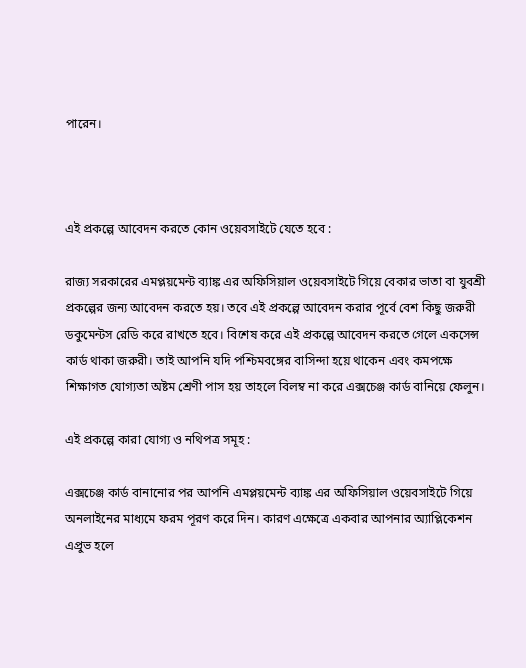পারেন।



এই প্রকল্পে আবেদন করতে কোন ওয়েবসাইটে যেতে হবে :

রাজ্য সরকারের এমপ্লয়মেন্ট ব্যাঙ্ক এর অফিসিয়াল ওয়েবসাইটে গিয়ে বেকার ভাতা বা যুবশ্রী প্রকল্পের জন্য আবেদন করতে হয়। তবে এই প্রকল্পে আবেদন করার পূর্বে বেশ কিছু জরুরী ডকুমেন্টস রেডি করে রাখতে হবে। বিশেষ করে এই প্রকল্পে আবেদন করতে গেলে একসেন্স কার্ড থাকা জরুরী। তাই আপনি যদি পশ্চিমবঙ্গের বাসিন্দা হয়ে থাকেন এবং কমপক্ষে শিক্ষাগত যোগ্যতা অষ্টম শ্রেণী পাস হয় তাহলে বিলম্ব না করে এক্সচেঞ্জ কার্ড বানিয়ে ফেলুন।

এই প্রকল্পে কারা যোগ্য ও নথিপত্র সমূহ :

এক্সচেঞ্জ কার্ড বানানোর পর আপনি এমপ্লয়মেন্ট ব্যাঙ্ক এর অফিসিয়াল ওয়েবসাইটে গিয়ে অনলাইনের মাধ্যমে ফরম পূরণ করে দিন। কারণ এক্ষেত্রে একবার আপনার অ্যাপ্লিকেশন এপ্রুভ হলে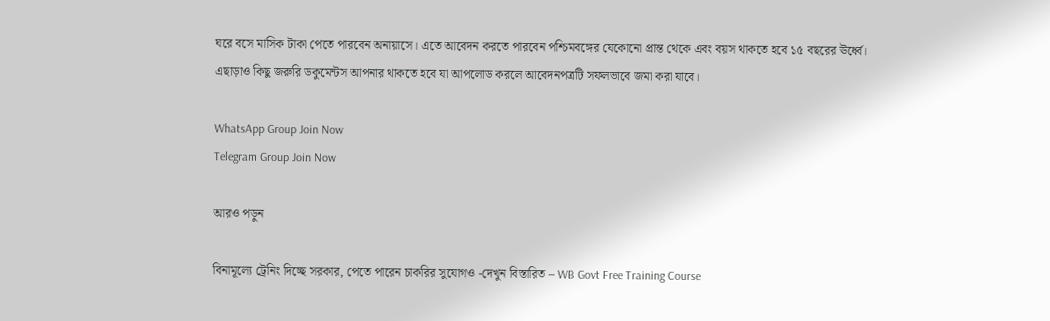ঘরে বসে মাসিক টাকা পেতে পারবেন অনায়াসে। এতে আবেদন করতে পারবেন পশ্চিমবঙ্গের যেকোনো প্রান্ত থেকে এবং বয়স থাকতে হবে ১৫ বছরের ঊর্ধ্বে। এছাড়াও কিছু জরুরি ডকুমেন্টস আপনার থাকতে হবে যা আপলোড করলে আবেদনপত্রটি সফলভাবে জমা করা যাবে।

WhatsApp Group Join Now
Telegram Group Join Now

আরও পড়ুন

বিনামূল্যে ট্রেনিং দিচ্ছে সরকার, পেতে পারেন চাকরির সুযোগও -দেখুন বিস্তারিত – WB Govt Free Training Course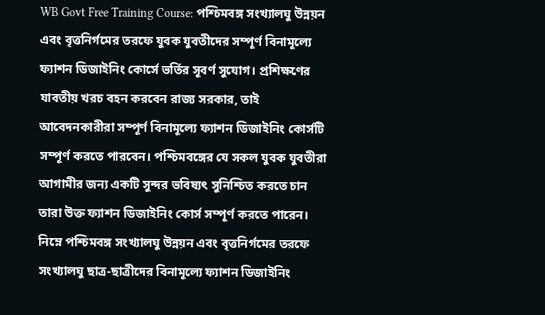WB Govt Free Training Course: পশ্চিমবঙ্গ সংখ্যালঘু উন্নয়ন এবং বৃত্তনির্গমের তরফে যুবক যুবতীদের সম্পূর্ণ বিনামূল্যে ফ্যাশন ডিজাইনিং কোর্সে ভর্তির সূবর্ণ সুযোগ। প্রশিক্ষণের যাবতীয় খরচ বহন করবেন রাজ্য সরকার, তাই আবেদনকারীরা সম্পূর্ণ বিনামূল্যে ফ্যাশন ডিজাইনিং কোর্সটি সম্পূর্ণ করতে পারবেন। পশ্চিমবঙ্গের যে সকল যুবক যুবতীরা আগামীর জন্য একটি সুন্দর ভবিষ্যৎ সুনিশ্চিত করতে চান তারা উক্ত ফ্যাশন ডিজাইনিং কোর্স সম্পূর্ণ করতে পারেন। নিম্নে পশ্চিমবঙ্গ সংখ্যালঘু উন্নয়ন এবং বৃত্তনির্গমের তরফে সংখ্যালঘু ছাত্র-ছাত্রীদের বিনামূল্যে ফ্যাশন ডিজাইনিং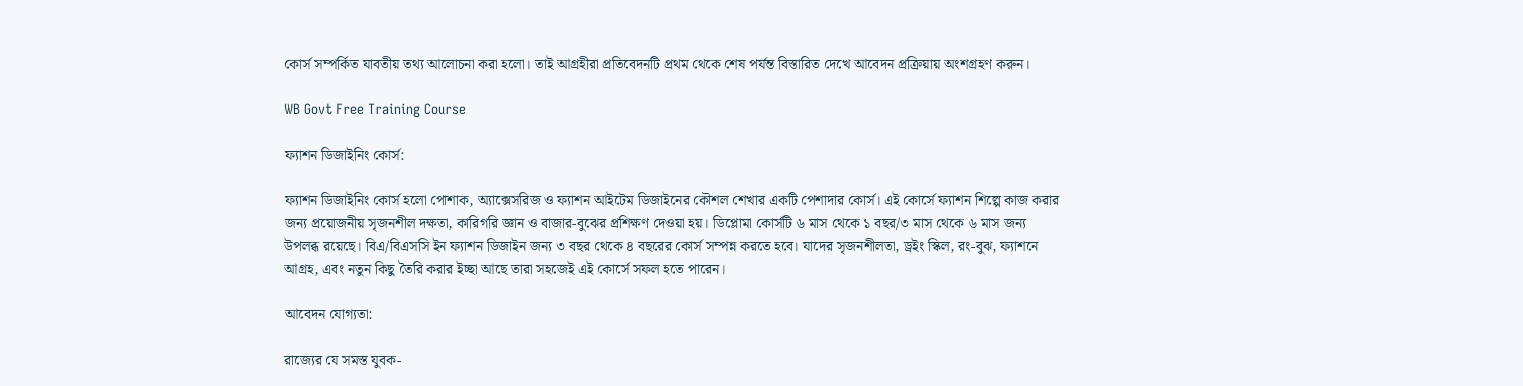কোর্স সম্পর্কিত যাবতীয় তথ্য আলোচনা করা হলো। তাই আগ্রহীরা প্রতিবেদনটি প্রথম থেকে শেষ পর্যন্ত বিস্তারিত দেখে আবেদন প্রক্রিয়ায় অংশগ্রহণ করুন।

WB Govt Free Training Course

ফ্যাশন ডিজাইনিং কোর্স:

ফ্যাশন ডিজাইনিং কোর্স হলো পোশাক, অ্যাক্সেসরিজ ও ফ্যাশন আইটেম ডিজাইনের কৌশল শেখার একটি পেশাদার কোর্স। এই কোর্সে ফ্যাশন শিল্পে কাজ করার জন্য প্রয়োজনীয় সৃজনশীল দক্ষতা, কারিগরি জ্ঞান ও বাজার-বুঝের প্রশিক্ষণ দেওয়া হয়। ডিপ্লোমা কোর্সটি ৬ মাস থেকে ১ বছর/৩ মাস থেকে ৬ মাস জন্য উপলব্ধ রয়েছে। বিএ/বিএসসি ইন ফ্যাশন ডিজাইন জন্য ৩ বছর থেকে ৪ বছরের কোর্স সম্পন্ন করতে হবে। যাদের সৃজনশীলতা, ড্রইং স্কিল, রং-বুঝ, ফ্যাশনে আগ্রহ, এবং নতুন কিছু তৈরি করার ইচ্ছা আছে তারা সহজেই এই কোর্সে সফল হতে পারেন।

আবেদন যোগ্যতা:

রাজ্যের যে সমস্ত যুবক-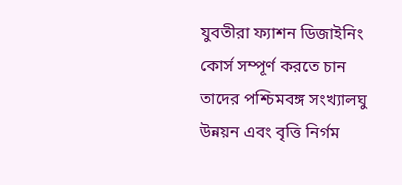যুবতীরা ফ্যাশন ডিজাইনিং কোর্স সম্পূর্ণ করতে চান তাদের পশ্চিমবঙ্গ সংখ্যালঘু উন্নয়ন এবং বৃত্তি নির্গম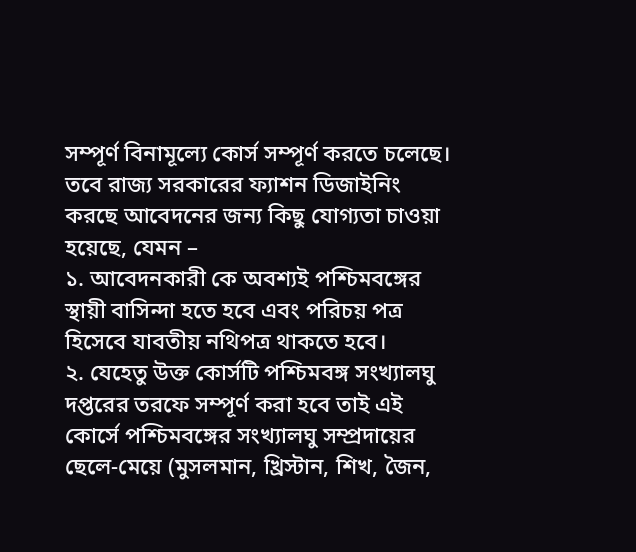সম্পূর্ণ বিনামূল্যে কোর্স সম্পূর্ণ করতে চলেছে। তবে রাজ্য সরকারের ফ্যাশন ডিজাইনিং করছে আবেদনের জন্য কিছু যোগ্যতা চাওয়া হয়েছে, যেমন –
১. আবেদনকারী কে অবশ্যই পশ্চিমবঙ্গের স্থায়ী বাসিন্দা হতে হবে এবং পরিচয় পত্র হিসেবে যাবতীয় নথিপত্র থাকতে হবে।
২. যেহেতু উক্ত কোর্সটি পশ্চিমবঙ্গ সংখ্যালঘু দপ্তরের তরফে সম্পূর্ণ করা হবে তাই এই কোর্সে পশ্চিমবঙ্গের সংখ্যালঘু সম্প্রদায়ের ছেলে-মেয়ে (মুসলমান, খ্রিস্টান, শিখ, জৈন,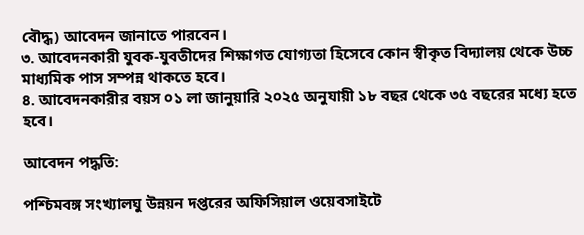বৌদ্ধ) আবেদন জানাতে পারবেন।
৩. আবেদনকারী যুবক-যুবতীদের শিক্ষাগত যোগ্যতা হিসেবে কোন স্বীকৃত বিদ্যালয় থেকে উচ্চ মাধ্যমিক পাস সম্পন্ন থাকতে হবে।
৪. আবেদনকারীর বয়স ০১ লা জানুয়ারি ২০২৫ অনুযায়ী ১৮ বছর থেকে ৩৫ বছরের মধ্যে হতে হবে।

আবেদন পদ্ধতি:

পশ্চিমবঙ্গ সংখ্যালঘু উন্নয়ন দপ্তরের অফিসিয়াল ওয়েবসাইটে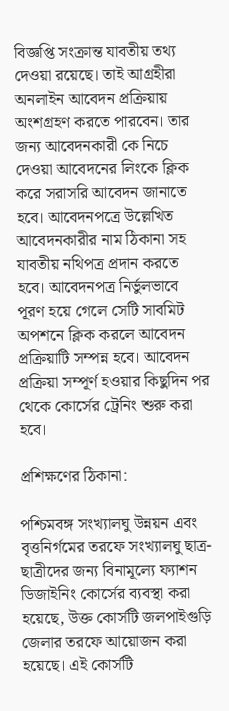বিজ্ঞপ্তি সংক্রান্ত যাবতীয় তথ্য দেওয়া রয়েছে। তাই আগ্রহীরা অনলাইন আবেদন প্রক্রিয়ায় অংশগ্রহণ করতে পারবেন। তার জন্য আবেদনকারী কে নিচে দেওয়া আবেদনের লিংকে ক্লিক করে সরাসরি আবেদন জানাতে হবে। আবেদনপত্রে উল্লেখিত আবেদনকারীর নাম ঠিকানা সহ যাবতীয় নথিপত্র প্রদান করতে হবে। আবেদনপত্র নির্ভুলভাবে পূরণ হয়ে গেলে সেটি সাবমিট অপশনে ক্লিক করলে আবেদন প্রক্রিয়াটি সম্পন্ন হবে। আবেদন প্রক্রিয়া সম্পূর্ণ হওয়ার কিছুদিন পর থেকে কোর্সের ট্রেনিং শুরু করা হবে।

প্রশিক্ষণের ঠিকানা:

পশ্চিমবঙ্গ সংখ্যালঘু উন্নয়ন এবং বৃত্তনির্গমের তরফে সংখ্যালঘু ছাত্র-ছাত্রীদের জন্য বিনামূল্যে ফ্যাশন ডিজাইনিং কোর্সের ব্যবস্থা করা হয়েছে, উক্ত কোর্সটি জলপাইগুড়ি জেলার তরফে আয়োজন করা হয়েছে। এই কোর্সটি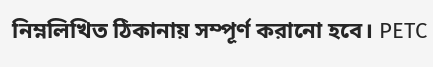নিম্নলিখিত ঠিকানায় সম্পূর্ণ করানো হবে। PETC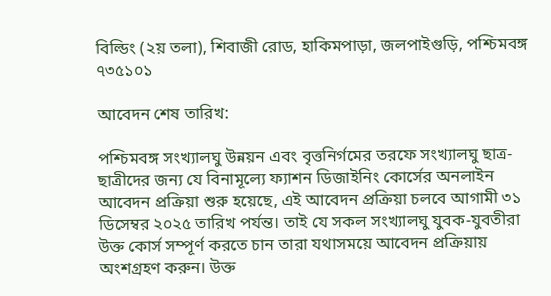বিল্ডিং (২য় তলা), শিবাজী রোড, হাকিমপাড়া, জলপাইগুড়ি, পশ্চিমবঙ্গ ৭৩৫১০১

আবেদন শেষ তারিখ:

পশ্চিমবঙ্গ সংখ্যালঘু উন্নয়ন এবং বৃত্তনির্গমের তরফে সংখ্যালঘু ছাত্র-ছাত্রীদের জন্য যে বিনামূল্যে ফ্যাশন ডিজাইনিং কোর্সের অনলাইন আবেদন প্রক্রিয়া শুরু হয়েছে, এই আবেদন প্রক্রিয়া চলবে আগামী ৩১ ডিসেম্বর ২০২৫ তারিখ পর্যন্ত। তাই যে সকল সংখ্যালঘু যুবক-যুবতীরা উক্ত কোর্স সম্পূর্ণ করতে চান তারা যথাসময়ে আবেদন প্রক্রিয়ায় অংশগ্রহণ করুন। উক্ত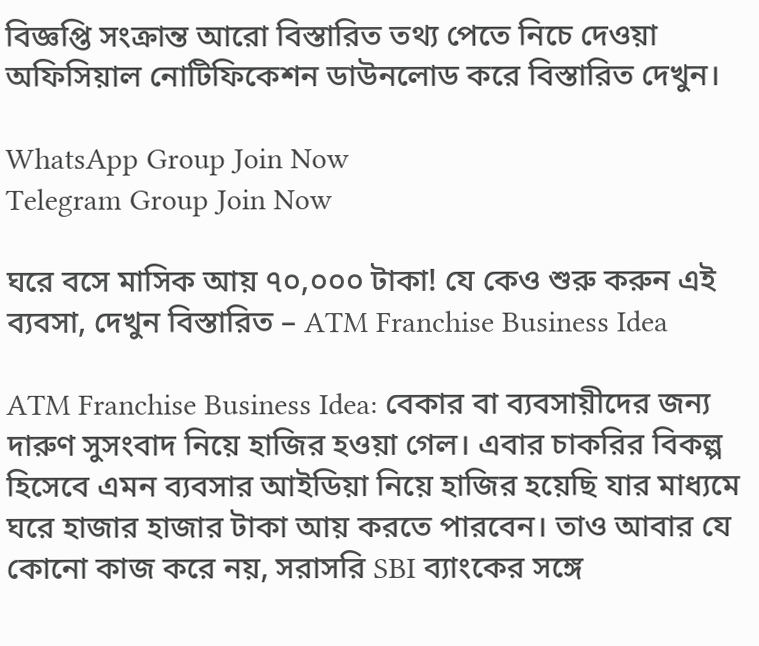বিজ্ঞপ্তি সংক্রান্ত আরো বিস্তারিত তথ্য পেতে নিচে দেওয়া অফিসিয়াল নোটিফিকেশন ডাউনলোড করে বিস্তারিত দেখুন।

WhatsApp Group Join Now
Telegram Group Join Now

ঘরে বসে মাসিক আয় ৭০,০০০ টাকা! যে কেও শুরু করুন এই ব্যবসা, দেখুন বিস্তারিত – ATM Franchise Business Idea

ATM Franchise Business Idea: বেকার বা ব্যবসায়ীদের জন্য দারুণ সুসংবাদ নিয়ে হাজির হওয়া গেল। এবার চাকরির বিকল্প হিসেবে এমন ব্যবসার আইডিয়া নিয়ে হাজির হয়েছি যার মাধ্যমে ঘরে হাজার হাজার টাকা আয় করতে পারবেন। তাও আবার যে কোনো কাজ করে নয়, সরাসরি SBI ব্যাংকের সঙ্গে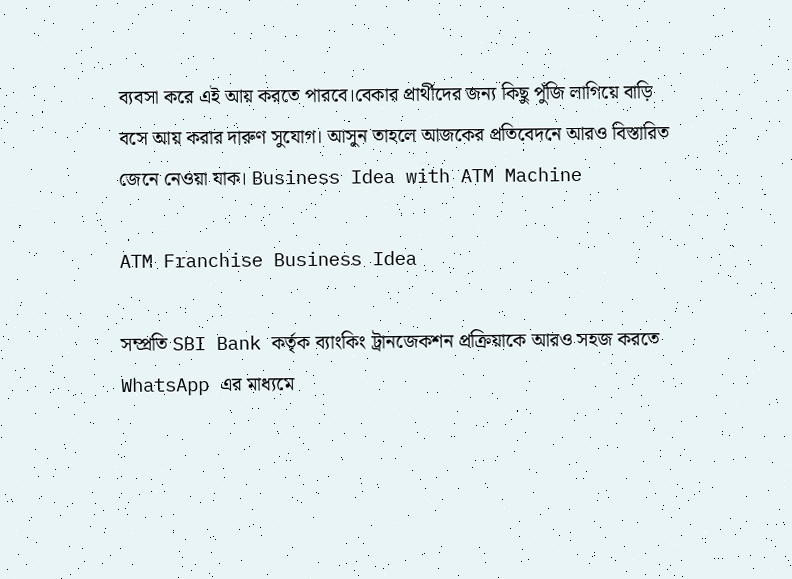ব্যবসা করে এই আয় করতে পারবে।বেকার প্রার্থীদের জন্য কিছু পুঁজি লাগিয়ে বাড়ি বসে আয় করার দারুণ সুযোগ। আসুন তাহলে আজকের প্রতিবেদনে আরও বিস্তারিত জেনে নেওয়া যাক। Business Idea with ATM Machine

ATM Franchise Business Idea

সম্প্রতি SBI Bank কর্তৃক ব্যাংকিং ট্রানজেকশন প্রক্রিয়াকে আরও সহজ করতে WhatsApp এর মাধ্যমে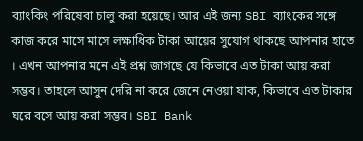ব্যাংকিং পরিষেবা চালু করা হয়েছে। আর এই জন্য SBI ব্যাংকের সঙ্গে কাজ করে মাসে মাসে লক্ষাধিক টাকা আয়ের সুযোগ থাকছে আপনার হাতে । এখন আপনার মনে এই প্রশ্ন জাগছে যে কিভাবে এত টাকা আয় করা সম্ভব। তাহলে আসুন দেরি না করে জেনে নেওয়া যাক, কিভাবে এত টাকার ঘরে বসে আয় করা সম্ভব। SBI Bank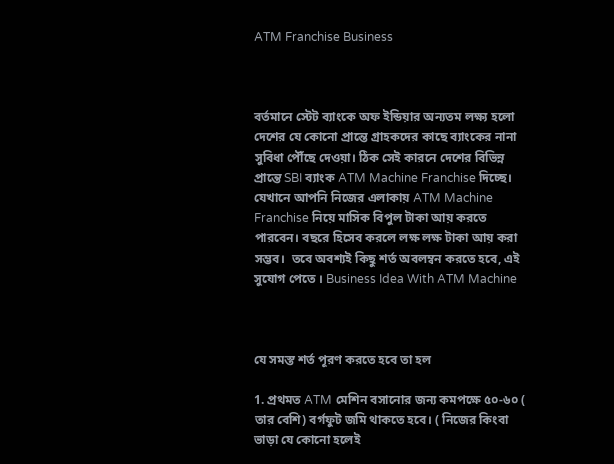ATM Franchise Business



বর্তমানে স্টেট ব্যাংকে অফ ইন্ডিয়ার অন্যতম লক্ষ্য হলো দেশের যে কোনো প্রান্তে গ্রাহকদের কাছে ব্যাংকের নানা সুবিধা পৌঁছে দেওয়া। ঠিক সেই কারনে দেশের বিভিন্ন  প্রান্তে SBI ব্যাংক ATM Machine Franchise দিচ্ছে। যেখানে আপনি নিজের এলাকায় ATM Machine Franchise নিয়ে মাসিক বিপুল টাকা আয় করতে পারবেন। বছরে হিসেব করলে লক্ষ লক্ষ টাকা আয় করা সম্ভব।  তবে অবশ্যই কিছু শর্ত অবলম্বন করতে হবে, এই সুযোগ পেতে । Business Idea With ATM Machine



যে সমস্ত শর্ত পূরণ করতে হবে তা হল

1. প্রথমত ATM মেশিন বসানোর জন্য কমপক্ষে ৫০-৬০ ( তার বেশি) বর্গফুট জমি থাকতে হবে। ( নিজের কিংবা ভাড়া যে কোনো হলেই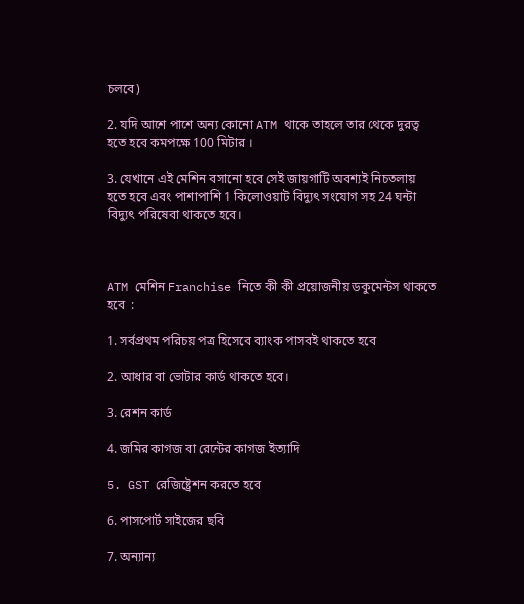চলবে)

2. যদি আশে পাশে অন্য কোনো ATM থাকে তাহলে তার থেকে দুরত্ব হতে হবে কমপক্ষে 100 মিটার ।

3. যেখানে এই মেশিন বসানো হবে সেই জায়গাটি অবশ্যই নিচতলায় হতে হবে এবং পাশাপাশি 1 কিলোওয়াট বিদ্যুৎ সংযোগ সহ 24 ঘন্টা বিদ্যুৎ পরিষেবা থাকতে হবে।



ATM মেশিন Franchise নিতে কী কী প্রয়োজনীয় ডকুমেন্টস থাকতে হবে  :

1. সর্বপ্রথম পরিচয় পত্র হিসেবে ব্যাংক পাসবই থাকতে হবে

2. আধার বা ভোটার কার্ড থাকতে হবে।

3. রেশন কার্ড

4. জমির কাগজ বা রেন্টের কাগজ ইত্যাদি

5. GST রেজিষ্ট্রেশন করতে হবে

6. পাসপোর্ট সাইজের ছবি

7. অন্যান্য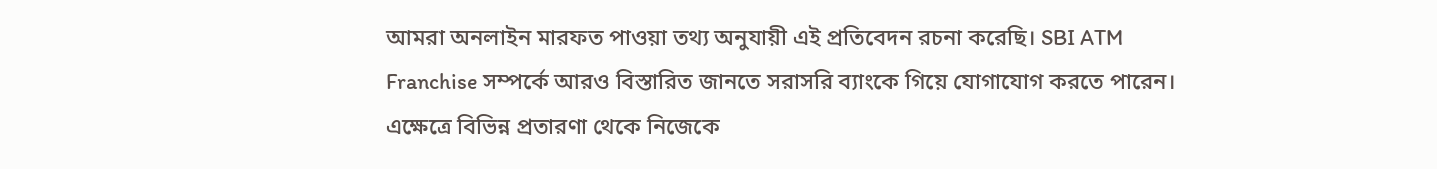আমরা অনলাইন মারফত পাওয়া তথ্য অনুযায়ী এই প্রতিবেদন রচনা করেছি। SBI ATM Franchise সম্পর্কে আরও বিস্তারিত জানতে সরাসরি ব্যাংকে গিয়ে যোগাযোগ করতে পারেন। এক্ষেত্রে বিভিন্ন প্রতারণা থেকে নিজেকে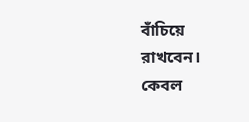বাঁচিয়ে রাখবেন। কেবল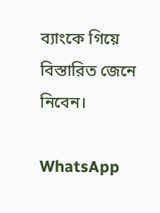ব্যাংকে গিয়ে বিস্তারিত জেনে নিবেন।

WhatsApp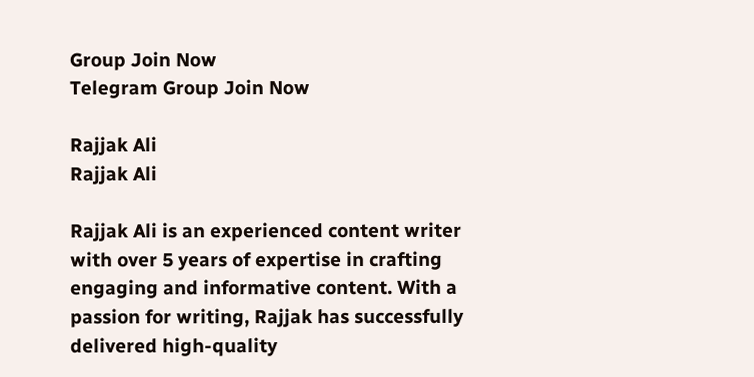Group Join Now
Telegram Group Join Now

Rajjak Ali
Rajjak Ali

Rajjak Ali is an experienced content writer with over 5 years of expertise in crafting engaging and informative content. With a passion for writing, Rajjak has successfully delivered high-quality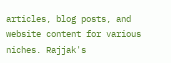articles, blog posts, and website content for various niches. Rajjak's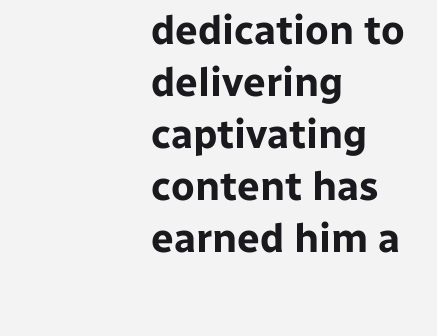dedication to delivering captivating content has earned him a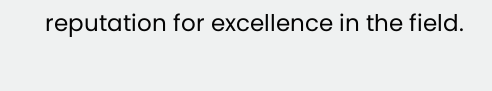reputation for excellence in the field.